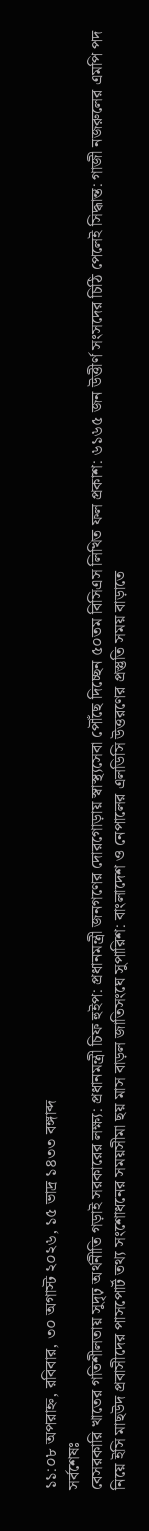১১:০৮ অপরাহ্ন, রবিবার, ৩০ অগাস্ট ২০২৬, ১৫ ভাদ্র ১৪৩৩ বঙ্গাব্দ
সর্বশেষঃ
বেসরকারি খাতের গতিশীলতায় সুদৃঢ় অর্থনীতি গড়াই সরকারের লক্ষ্য: প্রধানমন্ত্রী চিফ হুইপ: প্রধানমন্ত্রী জনগণের দোরগোড়ায় স্বাস্থ্যসেবা পৌঁছে দিচ্ছেন ৫০তম বিসিএস লিখিত ফল প্রকাশ: ৬১৬৫ জন উত্তীর্ণ সংসদের চিঠি পেলেই সিদ্ধান্ত: গাজী নজরুলের এমপি পদ নিয়ে ইসি মাছউদ প্রবাসীদের পাসপোর্ট তথ্য সংশোধনের সময়সীমা ছয় মাস বাড়ল জাতিসংঘে সুপারিশ: বাংলাদেশ ও নেপালের এলডিসি উত্তরণের প্রস্তুতি সময় বাড়াতে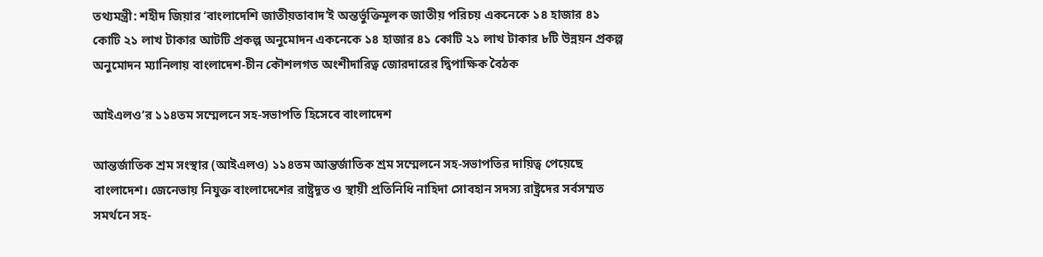তথ্যমন্ত্রী: শহীদ জিয়ার ‘বাংলাদেশি জাতীয়তাবাদ’ই অন্তর্ভুক্তিমূলক জাতীয় পরিচয় একনেকে ১৪ হাজার ৪১ কোটি ২১ লাখ টাকার আটটি প্রকল্প অনুমোদন একনেকে ১৪ হাজার ৪১ কোটি ২১ লাখ টাকার ৮টি উন্নয়ন প্রকল্প অনুমোদন ম্যানিলায় বাংলাদেশ-চীন কৌশলগত অংশীদারিত্ব জোরদারের দ্বিপাক্ষিক বৈঠক

আইএলও’র ১১৪তম সম্মেলনে সহ-সভাপতি হিসেবে বাংলাদেশ

আন্তর্জাতিক শ্রম সংস্থার (আইএলও) ১১৪তম আন্তর্জাতিক শ্রম সম্মেলনে সহ-সভাপতির দায়িত্ব পেয়েছে বাংলাদেশ। জেনেভায় নিযুক্ত বাংলাদেশের রাষ্ট্রদূত ও স্থায়ী প্রতিনিধি নাহিদা সোবহান সদস্য রাষ্ট্রদের সর্বসম্মত সমর্থনে সহ-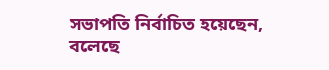সভাপতি নির্বাচিত হয়েছেন, বলেছে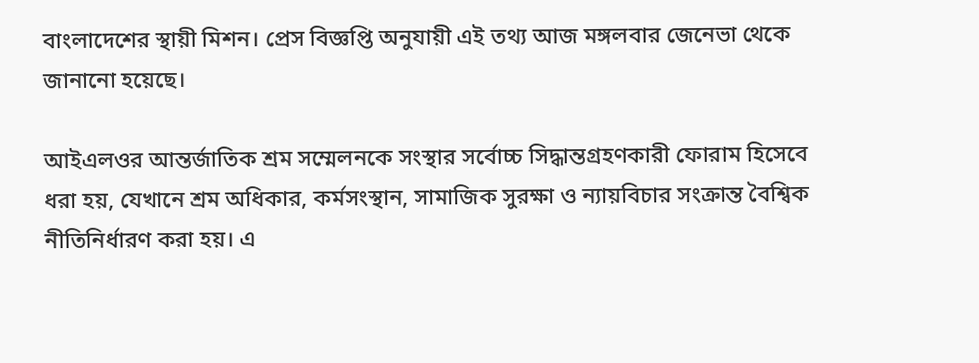বাংলাদেশের স্থায়ী মিশন। প্রেস বিজ্ঞপ্তি অনুযায়ী এই তথ্য আজ মঙ্গলবার জেনেভা থেকে জানানো হয়েছে।

আইএলওর আন্তর্জাতিক শ্রম সম্মেলনকে সংস্থার সর্বোচ্চ সিদ্ধান্তগ্রহণকারী ফোরাম হিসেবে ধরা হয়, যেখানে শ্রম অধিকার, কর্মসংস্থান, সামাজিক সুরক্ষা ও ন্যায়বিচার সংক্রান্ত বৈশ্বিক নীতিনির্ধারণ করা হয়। এ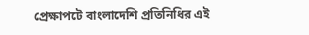প্রেক্ষাপটে বাংলাদেশি প্রতিনিধির এই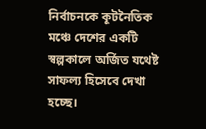নির্বাচনকে কূটনৈতিক মঞ্চে দেশের একটি স্বল্পকালে অর্জিত যথেষ্ট সাফল্য হিসেবে দেখা হচ্ছে।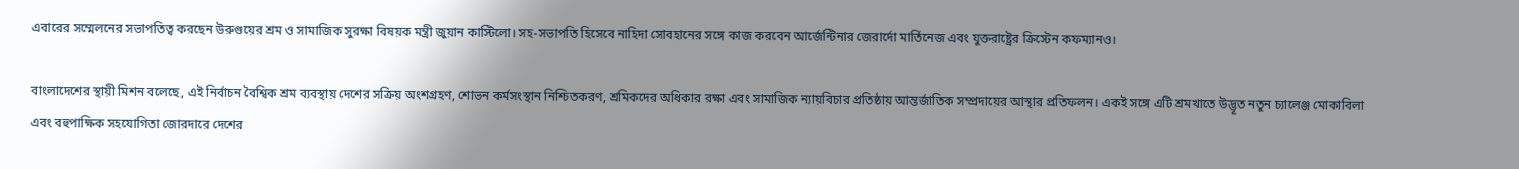এবারের সম্মেলনের সভাপতিত্ব করছেন উরুগুয়ের শ্রম ও সামাজিক সুরক্ষা বিষয়ক মন্ত্রী জুয়ান কাস্টিলো। সহ-সভাপতি হিসেবে নাহিদা সোবহানের সঙ্গে কাজ করবেন আর্জেন্টিনার জেরার্দো মার্তিনেজ এবং যুক্তরাষ্ট্রের ক্রিস্টেন কফম্যানও।

বাংলাদেশের স্থায়ী মিশন বলেছে, এই নির্বাচন বৈশ্বিক শ্রম ব্যবস্থায় দেশের সক্রিয় অংশগ্রহণ, শোভন কর্মসংস্থান নিশ্চিতকরণ, শ্রমিকদের অধিকার রক্ষা এবং সামাজিক ন্যায়বিচার প্রতিষ্ঠায় আন্তর্জাতিক সম্প্রদায়ের আস্থার প্রতিফলন। একই সঙ্গে এটি শ্রমখাতে উদ্ভূত নতুন চ্যালেঞ্জ মোকাবিলা এবং বহুপাক্ষিক সহযোগিতা জোরদারে দেশের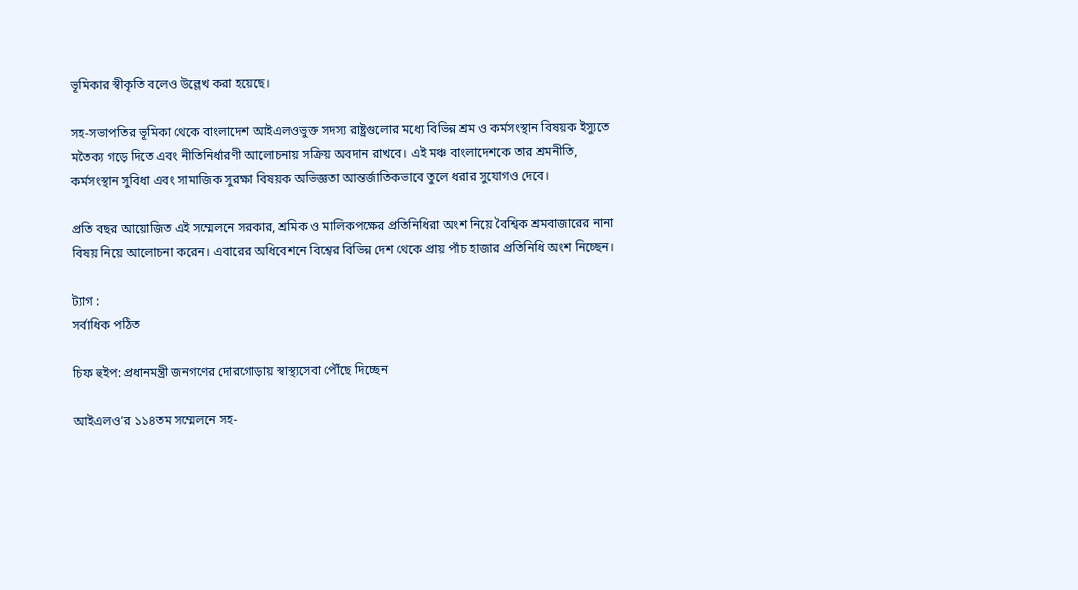ভূমিকার স্বীকৃতি বলেও উল্লেখ করা হয়েছে।

সহ-সভাপতির ভূমিকা থেকে বাংলাদেশ আইএলওভুক্ত সদস্য রাষ্ট্রগুলোর মধ্যে বিভিন্ন শ্রম ও কর্মসংস্থান বিষয়ক ইস্যুতে মতৈক্য গড়ে দিতে এবং নীতিনির্ধারণী আলোচনায় সক্রিয় অবদান রাখবে। এই মঞ্চ বাংলাদেশকে তার শ্রমনীতি, কর্মসংস্থান সুবিধা এবং সামাজিক সুরক্ষা বিষয়ক অভিজ্ঞতা আন্তর্জাতিকভাবে তুলে ধরার সুযোগও দেবে।

প্রতি বছর আয়োজিত এই সম্মেলনে সরকার, শ্রমিক ও মালিকপক্ষের প্রতিনিধিরা অংশ নিয়ে বৈশ্বিক শ্রমবাজারের নানা বিষয় নিয়ে আলোচনা করেন। এবারের অধিবেশনে বিশ্বের বিভিন্ন দেশ থেকে প্রায় পাঁচ হাজার প্রতিনিধি অংশ নিচ্ছেন।

ট্যাগ :
সর্বাধিক পঠিত

চিফ হুইপ: প্রধানমন্ত্রী জনগণের দোরগোড়ায় স্বাস্থ্যসেবা পৌঁছে দিচ্ছেন

আইএলও’র ১১৪তম সম্মেলনে সহ-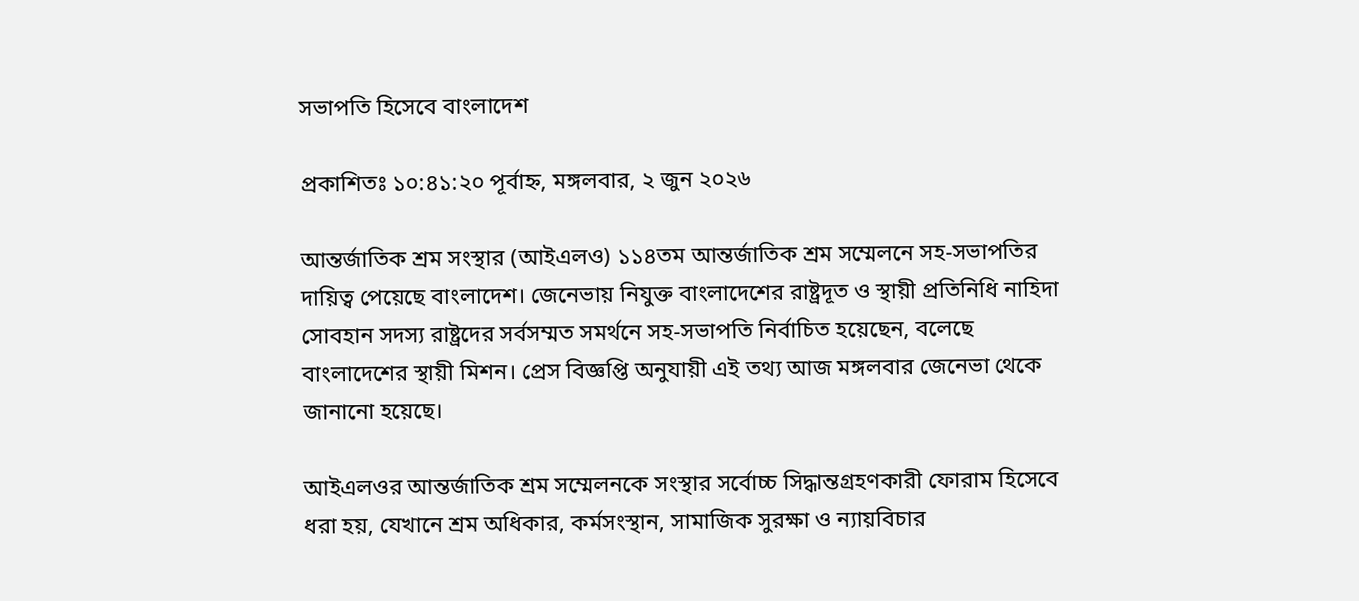সভাপতি হিসেবে বাংলাদেশ

প্রকাশিতঃ ১০:৪১:২০ পূর্বাহ্ন, মঙ্গলবার, ২ জুন ২০২৬

আন্তর্জাতিক শ্রম সংস্থার (আইএলও) ১১৪তম আন্তর্জাতিক শ্রম সম্মেলনে সহ-সভাপতির দায়িত্ব পেয়েছে বাংলাদেশ। জেনেভায় নিযুক্ত বাংলাদেশের রাষ্ট্রদূত ও স্থায়ী প্রতিনিধি নাহিদা সোবহান সদস্য রাষ্ট্রদের সর্বসম্মত সমর্থনে সহ-সভাপতি নির্বাচিত হয়েছেন, বলেছে বাংলাদেশের স্থায়ী মিশন। প্রেস বিজ্ঞপ্তি অনুযায়ী এই তথ্য আজ মঙ্গলবার জেনেভা থেকে জানানো হয়েছে।

আইএলওর আন্তর্জাতিক শ্রম সম্মেলনকে সংস্থার সর্বোচ্চ সিদ্ধান্তগ্রহণকারী ফোরাম হিসেবে ধরা হয়, যেখানে শ্রম অধিকার, কর্মসংস্থান, সামাজিক সুরক্ষা ও ন্যায়বিচার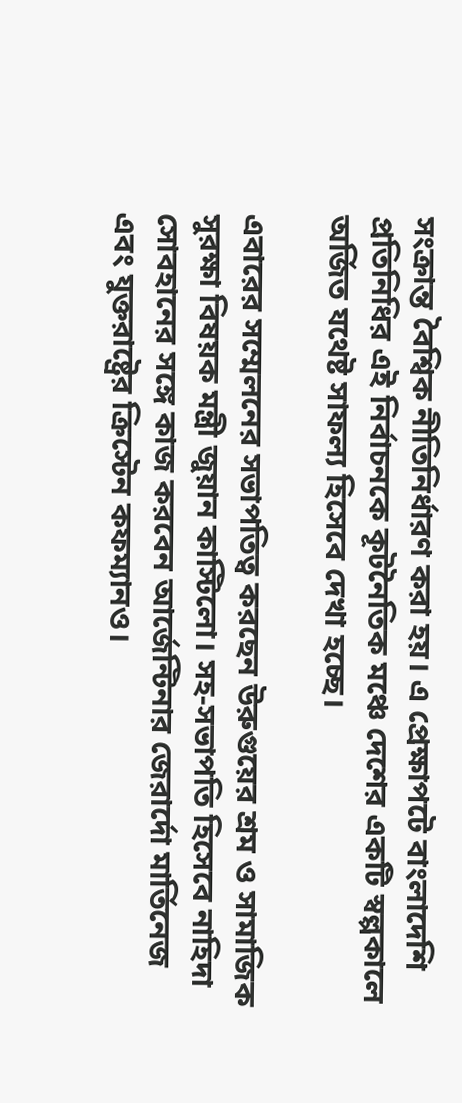সংক্রান্ত বৈশ্বিক নীতিনির্ধারণ করা হয়। এ প্রেক্ষাপটে বাংলাদেশি প্রতিনিধির এই নির্বাচনকে কূটনৈতিক মঞ্চে দেশের একটি স্বল্পকালে অর্জিত যথেষ্ট সাফল্য হিসেবে দেখা হচ্ছে।

এবারের সম্মেলনের সভাপতিত্ব করছেন উরুগুয়ের শ্রম ও সামাজিক সুরক্ষা বিষয়ক মন্ত্রী জুয়ান কাস্টিলো। সহ-সভাপতি হিসেবে নাহিদা সোবহানের সঙ্গে কাজ করবেন আর্জেন্টিনার জেরার্দো মার্তিনেজ এবং যুক্তরাষ্ট্রের ক্রিস্টেন কফম্যানও।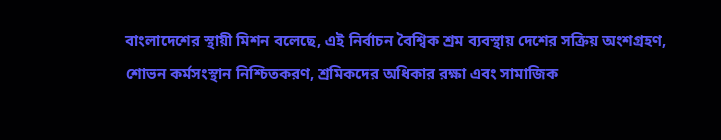বাংলাদেশের স্থায়ী মিশন বলেছে, এই নির্বাচন বৈশ্বিক শ্রম ব্যবস্থায় দেশের সক্রিয় অংশগ্রহণ, শোভন কর্মসংস্থান নিশ্চিতকরণ, শ্রমিকদের অধিকার রক্ষা এবং সামাজিক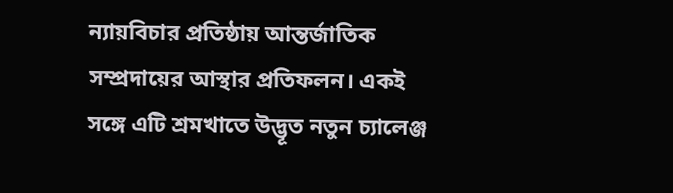ন্যায়বিচার প্রতিষ্ঠায় আন্তর্জাতিক সম্প্রদায়ের আস্থার প্রতিফলন। একই সঙ্গে এটি শ্রমখাতে উদ্ভূত নতুন চ্যালেঞ্জ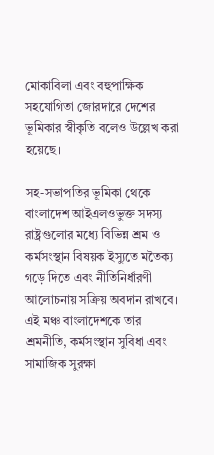মোকাবিলা এবং বহুপাক্ষিক সহযোগিতা জোরদারে দেশের ভূমিকার স্বীকৃতি বলেও উল্লেখ করা হয়েছে।

সহ-সভাপতির ভূমিকা থেকে বাংলাদেশ আইএলওভুক্ত সদস্য রাষ্ট্রগুলোর মধ্যে বিভিন্ন শ্রম ও কর্মসংস্থান বিষয়ক ইস্যুতে মতৈক্য গড়ে দিতে এবং নীতিনির্ধারণী আলোচনায় সক্রিয় অবদান রাখবে। এই মঞ্চ বাংলাদেশকে তার শ্রমনীতি, কর্মসংস্থান সুবিধা এবং সামাজিক সুরক্ষা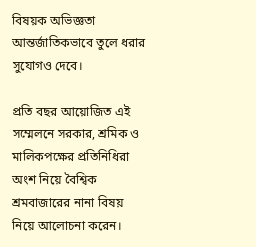বিষয়ক অভিজ্ঞতা আন্তর্জাতিকভাবে তুলে ধরার সুযোগও দেবে।

প্রতি বছর আয়োজিত এই সম্মেলনে সরকার, শ্রমিক ও মালিকপক্ষের প্রতিনিধিরা অংশ নিয়ে বৈশ্বিক শ্রমবাজারের নানা বিষয় নিয়ে আলোচনা করেন।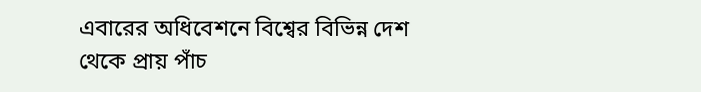এবারের অধিবেশনে বিশ্বের বিভিন্ন দেশ থেকে প্রায় পাঁচ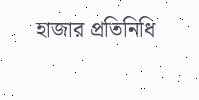হাজার প্রতিনিধি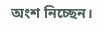অংশ নিচ্ছেন।